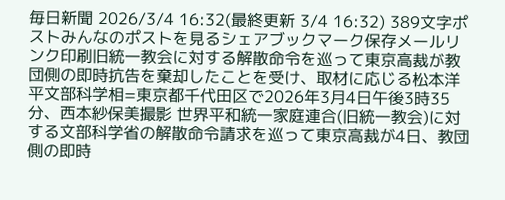毎日新聞 2026/3/4 16:32(最終更新 3/4 16:32) 389文字ポストみんなのポストを見るシェアブックマーク保存メールリンク印刷旧統一教会に対する解散命令を巡って東京高裁が教団側の即時抗告を棄却したことを受け、取材に応じる松本洋平文部科学相=東京都千代田区で2026年3月4日午後3時35分、西本紗保美撮影 世界平和統一家庭連合(旧統一教会)に対する文部科学省の解散命令請求を巡って東京高裁が4日、教団側の即時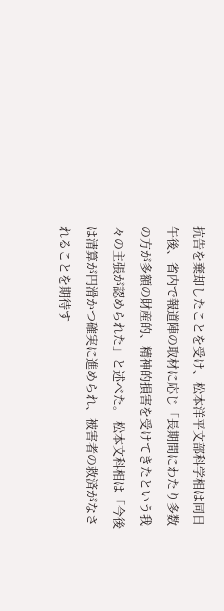抗告を棄却したことを受け、松本洋平文部科学相は同日午後、省内で報道陣の取材に応じ「長期間にわたり多数の方が多額の財産的、精神的損害を受けてきたという我々の主張が認められた」と述べた。 松本文科相は「今後は清算が円滑かつ確実に進められ、被害者の救済がなされることを期待す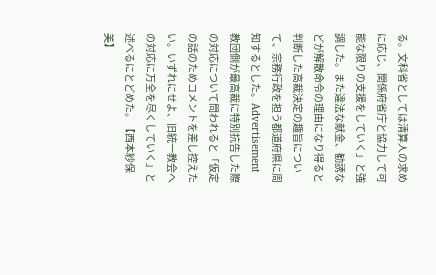る。文科省としては清算人の求めに応じ、関係府省庁と協力して可能な限りの支援をしていく」と強調した。また違法な献金、勧誘などが解散命令の理由になり得ると判断した高裁決定の趣旨について、宗務行政を担う都道府県に周知するとした。Advertisement 教団側が最高裁に特別抗告した際の対応について問われると「仮定の話のためコメントを差し控えたい。いずれにせよ、旧統一教会への対応に万全を尽くしていく」と述べるにとどめた。【西本紗保美】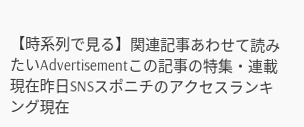【時系列で見る】関連記事あわせて読みたいAdvertisementこの記事の特集・連載現在昨日SNSスポニチのアクセスランキング現在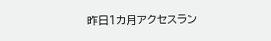昨日1カ月アクセスラン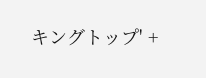キングトップ' +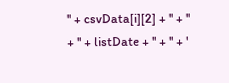'' + csvData[i][2] + '' + '' + '' + listDate + '' + '' + '